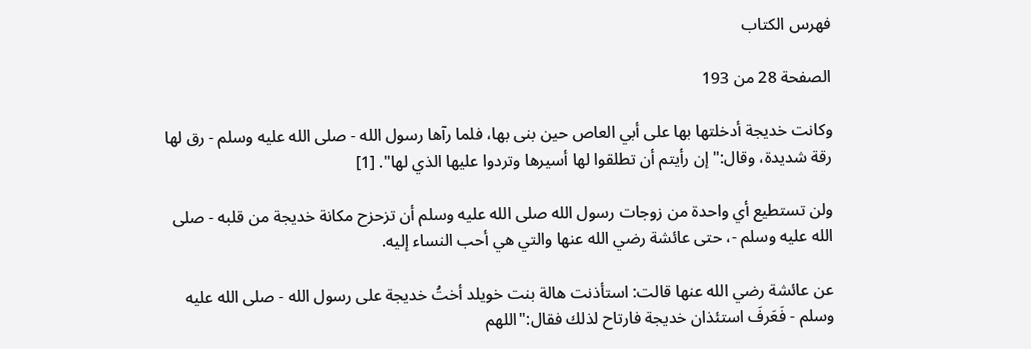فهرس الكتاب

الصفحة 28 من 193

وكانت خديجة أدخلتها بها على أبي العاص حين بنى بها، فلما رآها رسول الله - صلى الله عليه وسلم - رق لها رقة شديدة، وقال:"إن رأيتم أن تطلقوا لها أسيرها وتردوا عليها الذي لها". [1]

ولن تستطيع أي واحدة من زوجات رسول الله صلى الله عليه وسلم أن تزحزح مكانة خديجة من قلبه - صلى الله عليه وسلم -، حتى عائشة رضي الله عنها والتي هي أحب النساء إليه.

عن عائشة رضي الله عنها قالت: استأذنت هالة بنت خويلد أختُ خديجة على رسول الله - صلى الله عليه وسلم - فَعَرفَ استئذان خديجة فارتاح لذلك فقال:"اللهم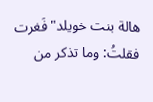هالة بنت خويلد"فَغرت فقلتُ: وما تذكر من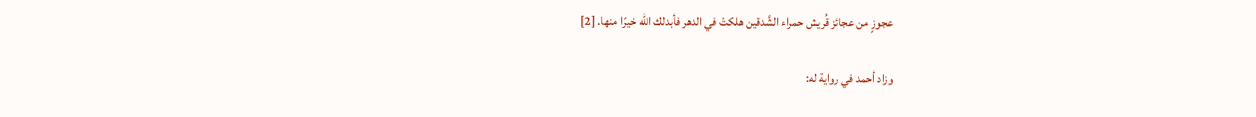عجوزٍ من عجائز قُريش حمراء الشَّدقين هلكتْ في الدهر فأبدلك الله خيرًا منها. [2]

وزاد أحمد في رواية له: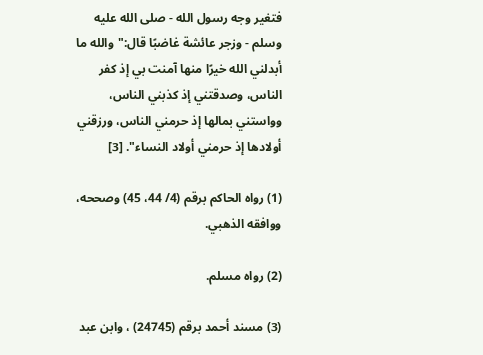فتغير وجه رسول الله - صلى الله عليه وسلم - وزجر عائشة غاضبًا قال:"والله ما أبدلني الله خيرًا منها آمنت بي إذ كفر الناس، وصدقتني إذ كذبني الناس، وواستني بمالها إذ حرمني الناس، ورزقني أولادها إذ حرمني أولاد النساء". [3]

(1) رواه الحاكم برقم (4/ 44، 45) وصححه، ووافقه الذهبي.

(2) رواه مسلم.

(3) مسند أحمد برقم (24745) ، وابن عبد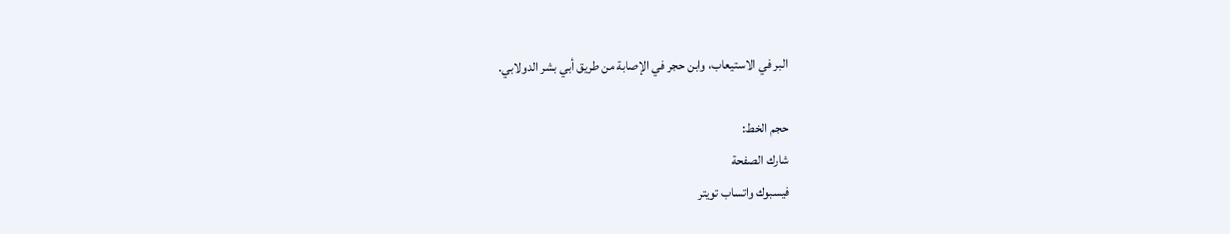البر في الاستيعاب، وابن حجر في الإصابة من طريق أبي بشر الدولابي.

حجم الخط:
شارك الصفحة
فيسبوك واتساب تويتر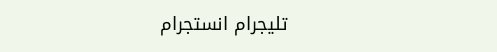تليجرام انستجرام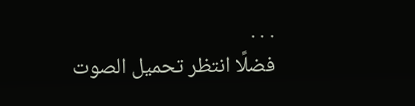. . .
فضلًا انتظر تحميل الصوت